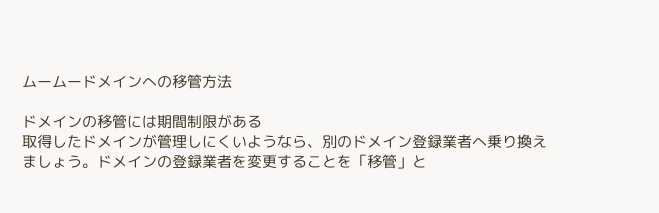ムームードメインへの移管方法

ドメインの移管には期間制限がある
取得したドメインが管理しにくいようなら、別のドメイン登録業者へ乗り換えましょう。ドメインの登録業者を変更することを「移管」と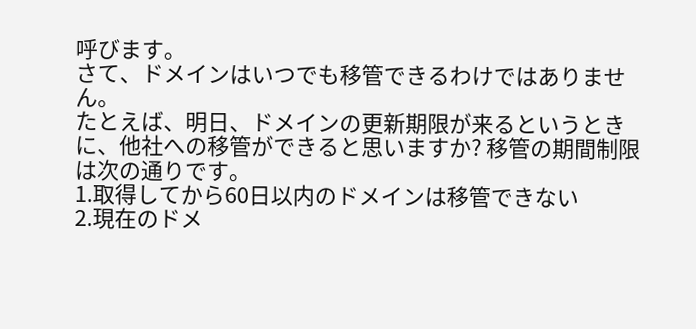呼びます。
さて、ドメインはいつでも移管できるわけではありません。
たとえば、明日、ドメインの更新期限が来るというときに、他社への移管ができると思いますか? 移管の期間制限は次の通りです。
1.取得してから60日以内のドメインは移管できない
2.現在のドメ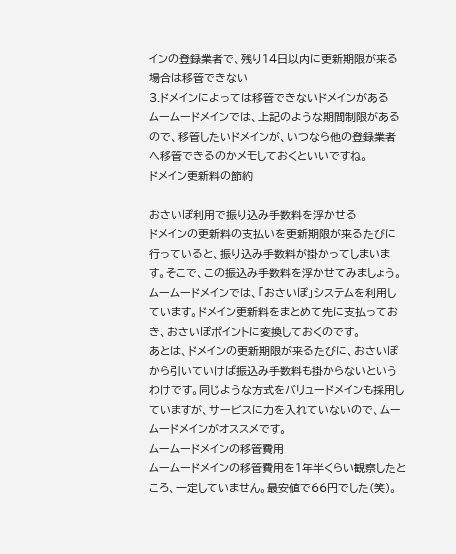インの登録業者で、残り14日以内に更新期限が来る場合は移管できない
3.ドメインによっては移管できないドメインがある
ムームードメインでは、上記のような期間制限があるので、移管したいドメインが、いつなら他の登録業者へ移管できるのかメモしておくといいですね。
ドメイン更新料の節約

おさいぽ利用で振り込み手数料を浮かせる
ドメインの更新料の支払いを更新期限が来るたびに行っていると、振り込み手数料が掛かってしまいます。そこで、この振込み手数料を浮かせてみましょう。
ムームードメインでは、「おさいぽ」システムを利用しています。ドメイン更新料をまとめて先に支払っておき、おさいぽポイントに変換しておくのです。
あとは、ドメインの更新期限が来るたびに、おさいぽから引いていけば振込み手数料も掛からないというわけです。同じような方式をバリュードメインも採用していますが、サービスに力を入れていないので、ムームードメインがオススメです。
ムームードメインの移管費用
ムームードメインの移管費用を1年半くらい観察したところ、一定していません。最安値で66円でした(笑)。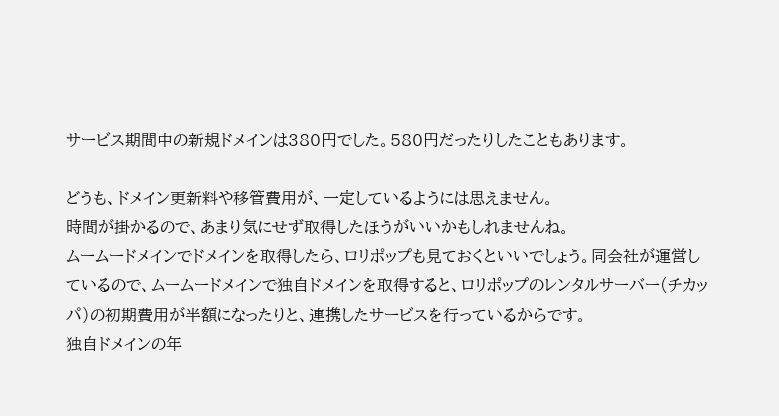サービス期間中の新規ドメインは380円でした。580円だったりしたこともあります。

どうも、ドメイン更新料や移管費用が、一定しているようには思えません。
時間が掛かるので、あまり気にせず取得したほうがいいかもしれませんね。
ムームードメインでドメインを取得したら、ロリポップも見ておくといいでしょう。同会社が運営しているので、ムームードメインで独自ドメインを取得すると、ロリポップのレンタルサーバー(チカッパ)の初期費用が半額になったりと、連携したサービスを行っているからです。
独自ドメインの年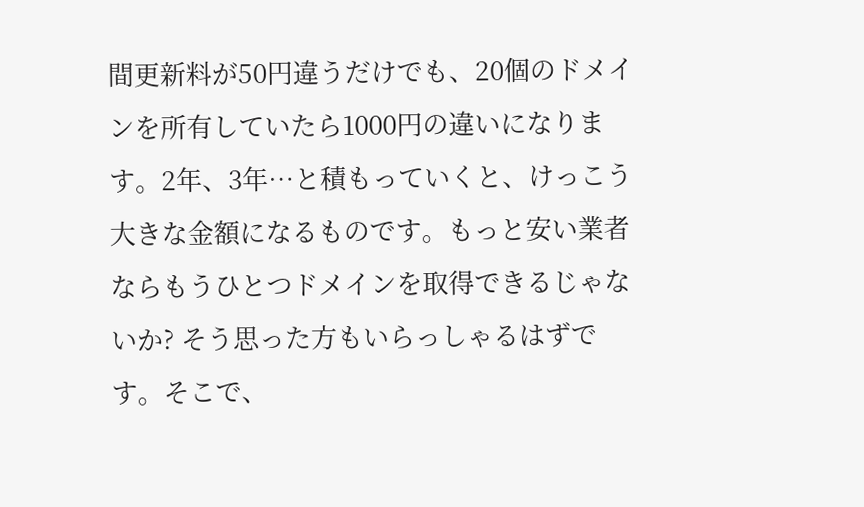間更新料が50円違うだけでも、20個のドメインを所有していたら1000円の違いになります。2年、3年…と積もっていくと、けっこう大きな金額になるものです。もっと安い業者ならもうひとつドメインを取得できるじゃないか? そう思った方もいらっしゃるはずです。そこで、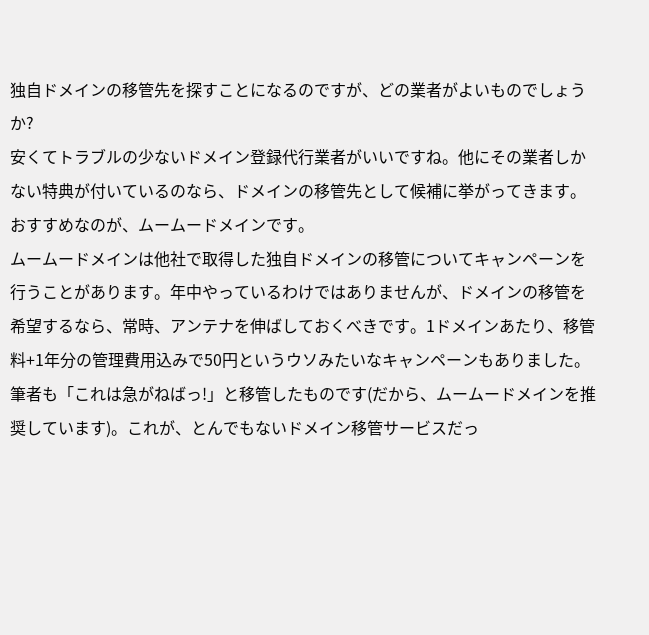独自ドメインの移管先を探すことになるのですが、どの業者がよいものでしょうか?
安くてトラブルの少ないドメイン登録代行業者がいいですね。他にその業者しかない特典が付いているのなら、ドメインの移管先として候補に挙がってきます。おすすめなのが、ムームードメインです。
ムームードメインは他社で取得した独自ドメインの移管についてキャンペーンを行うことがあります。年中やっているわけではありませんが、ドメインの移管を希望するなら、常時、アンテナを伸ばしておくべきです。1ドメインあたり、移管料+1年分の管理費用込みで50円というウソみたいなキャンペーンもありました。筆者も「これは急がねばっ!」と移管したものです(だから、ムームードメインを推奨しています)。これが、とんでもないドメイン移管サービスだっ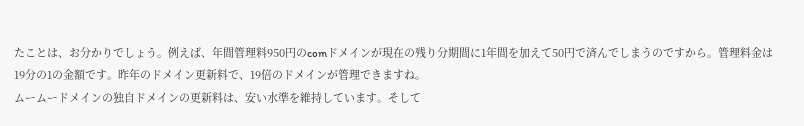たことは、お分かりでしょう。例えば、年間管理料950円のcomドメインが現在の残り分期間に1年間を加えて50円で済んでしまうのですから。管理料金は19分の1の金額です。昨年のドメイン更新料で、19倍のドメインが管理できますね。
ムームードメインの独自ドメインの更新料は、安い水準を維持しています。そして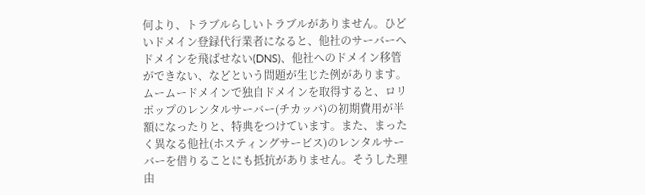何より、トラブルらしいトラブルがありません。ひどいドメイン登録代行業者になると、他社のサーバーへドメインを飛ばせない(DNS)、他社へのドメイン移管ができない、などという問題が生じた例があります。ムームードメインで独自ドメインを取得すると、ロリポップのレンタルサーバー(チカッパ)の初期費用が半額になったりと、特典をつけています。また、まったく異なる他社(ホスティングサービス)のレンタルサーバーを借りることにも抵抗がありません。そうした理由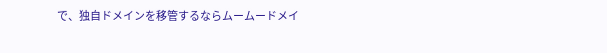で、独自ドメインを移管するならムームードメイ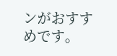ンがおすすめです。